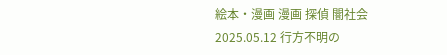絵本・漫画 漫画 探偵 闇社会 2025.05.12 行方不明の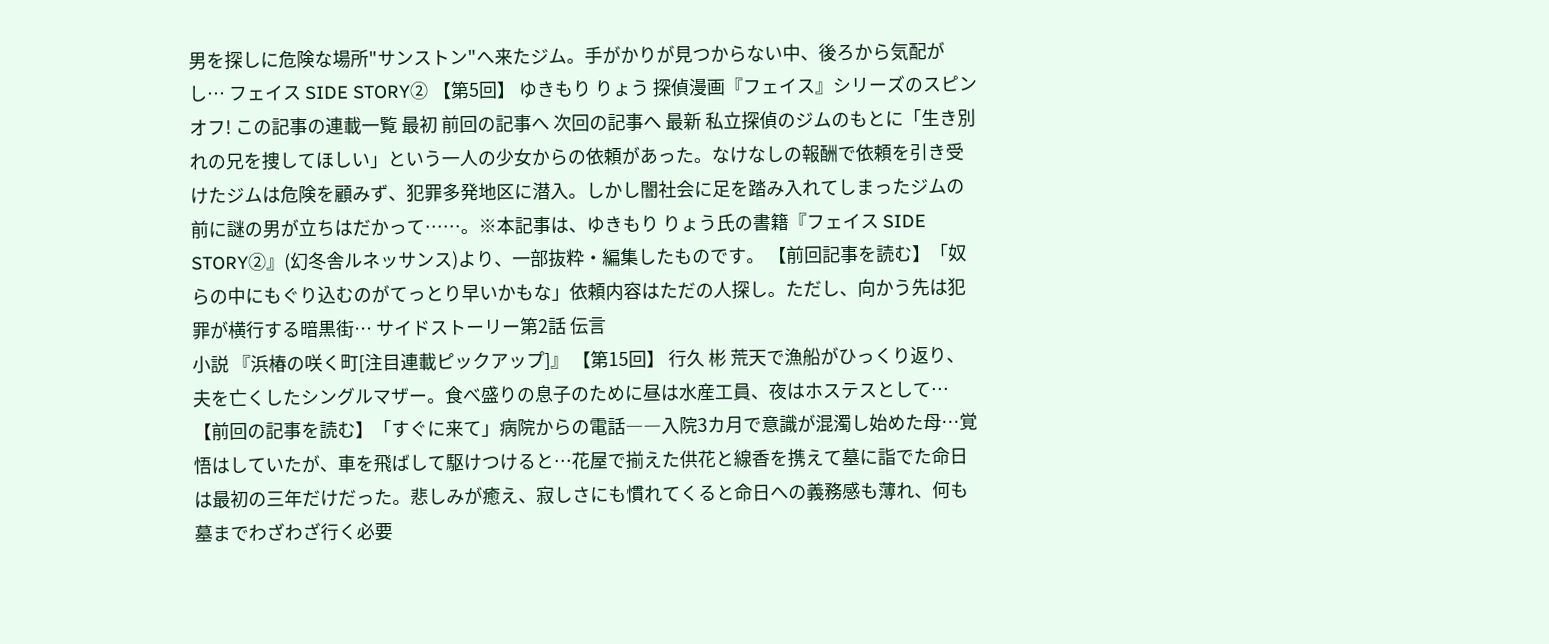男を探しに危険な場所"サンストン"へ来たジム。手がかりが見つからない中、後ろから気配がし… フェイス SIDE STORY② 【第5回】 ゆきもり りょう 探偵漫画『フェイス』シリーズのスピンオフ! この記事の連載一覧 最初 前回の記事へ 次回の記事へ 最新 私立探偵のジムのもとに「生き別れの兄を捜してほしい」という一人の少女からの依頼があった。なけなしの報酬で依頼を引き受けたジムは危険を顧みず、犯罪多発地区に潜入。しかし闇社会に足を踏み入れてしまったジムの前に謎の男が立ちはだかって……。※本記事は、ゆきもり りょう氏の書籍『フェイス SIDE STORY②』(幻冬舎ルネッサンス)より、一部抜粋・編集したものです。 【前回記事を読む】「奴らの中にもぐり込むのがてっとり早いかもな」依頼内容はただの人探し。ただし、向かう先は犯罪が横行する暗黒街… サイドストーリー第2話 伝言
小説 『浜椿の咲く町[注目連載ピックアップ]』 【第15回】 行久 彬 荒天で漁船がひっくり返り、夫を亡くしたシングルマザー。食べ盛りの息子のために昼は水産工員、夜はホステスとして… 【前回の記事を読む】「すぐに来て」病院からの電話――入院3カ月で意識が混濁し始めた母…覚悟はしていたが、車を飛ばして駆けつけると…花屋で揃えた供花と線香を携えて墓に詣でた命日は最初の三年だけだった。悲しみが癒え、寂しさにも慣れてくると命日への義務感も薄れ、何も墓までわざわざ行く必要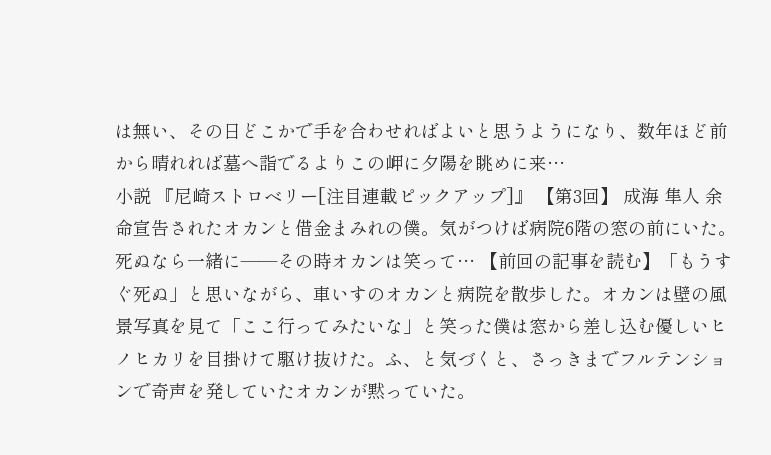は無い、その日どこかで手を合わせればよいと思うようになり、数年ほど前から晴れれば墓へ詣でるよりこの岬に夕陽を眺めに来…
小説 『尼崎ストロベリー[注目連載ピックアップ]』 【第3回】 成海 隼人 余命宣告されたオカンと借金まみれの僕。気がつけば病院6階の窓の前にいた。死ぬなら一緒に――その時オカンは笑って… 【前回の記事を読む】「もうすぐ死ぬ」と思いながら、車いすのオカンと病院を散歩した。オカンは壁の風景写真を見て「ここ行ってみたいな」と笑った僕は窓から差し込む優しいヒノヒカリを目掛けて駆け抜けた。ふ、と気づくと、さっきまでフルテンションで奇声を発していたオカンが黙っていた。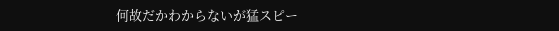何故だかわからないが猛スピー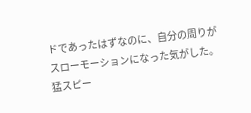ドであったはずなのに、自分の周りがスローモーションになった気がした。猛スピー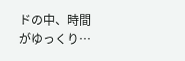ドの中、時間がゆっくり…